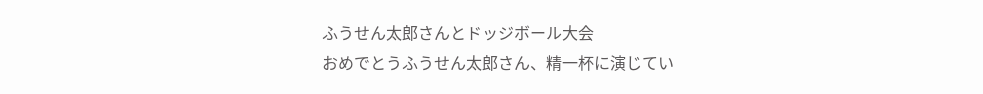ふうせん太郎さんとドッジボール大会
おめでとうふうせん太郎さん、精一杯に演じてい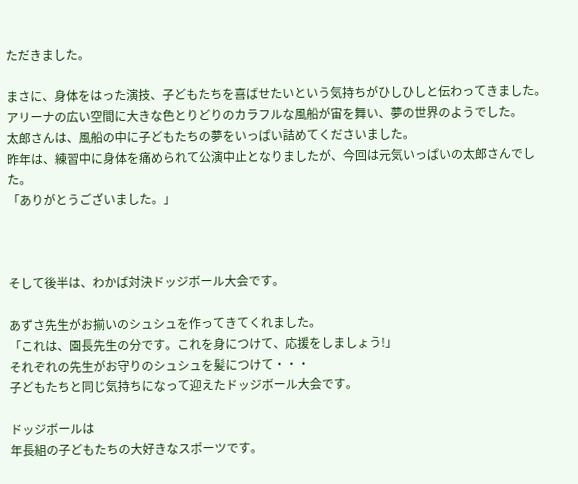ただきました。

まさに、身体をはった演技、子どもたちを喜ばせたいという気持ちがひしひしと伝わってきました。
アリーナの広い空間に大きな色とりどりのカラフルな風船が宙を舞い、夢の世界のようでした。
太郎さんは、風船の中に子どもたちの夢をいっぱい詰めてくださいました。
昨年は、練習中に身体を痛められて公演中止となりましたが、今回は元気いっぱいの太郎さんでした。
「ありがとうございました。」



そして後半は、わかば対決ドッジボール大会です。

あずさ先生がお揃いのシュシュを作ってきてくれました。
「これは、園長先生の分です。これを身につけて、応援をしましょう!」
それぞれの先生がお守りのシュシュを髪につけて・・・
子どもたちと同じ気持ちになって迎えたドッジボール大会です。

ドッジボールは
年長組の子どもたちの大好きなスポーツです。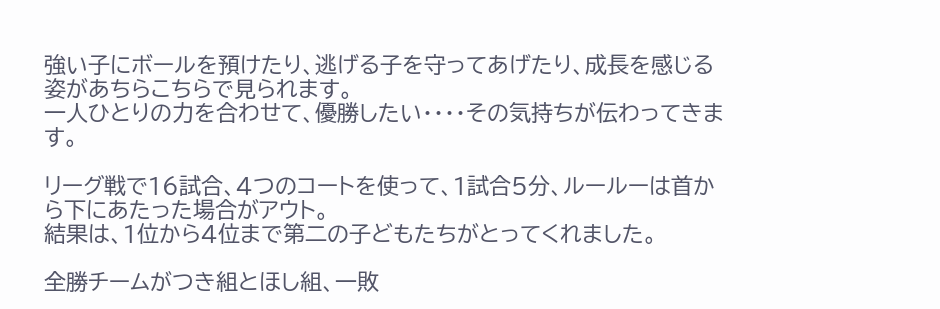強い子にボールを預けたり、逃げる子を守ってあげたり、成長を感じる姿があちらこちらで見られます。
一人ひとりの力を合わせて、優勝したい・・・・その気持ちが伝わってきます。

リーグ戦で16試合、4つのコートを使って、1試合5分、ルールーは首から下にあたった場合がアウト。
結果は、1位から4位まで第二の子どもたちがとってくれました。

全勝チームがつき組とほし組、一敗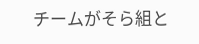チームがそら組と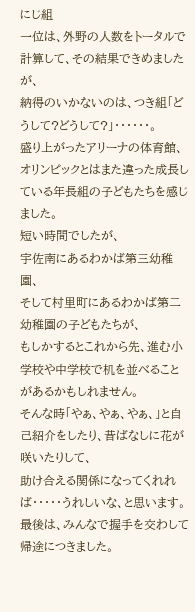にじ組
一位は、外野の人数をトータルで計算して、その結果できめましたが、
納得のいかないのは、つき組「どうして?どうして?」・・・・・・。
盛り上がったアリーナの体育館、オリンピックとはまた違った成長している年長組の子どもたちを感じました。
短い時間でしたが、
宇佐南にあるわかば第三幼稚園、
そして村里町にあるわかば第二幼稚園の子どもたちが、
もしかするとこれから先、進む小学校や中学校で机を並べることがあるかもしれません。
そんな時「やぁ、やぁ、やぁ、」と自己紹介をしたり、昔ばなしに花が咲いたりして、
助け合える関係になってくれれば・・・・・うれしいな、と思います。
最後は、みんなで握手を交わして帰途につきました。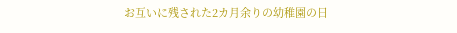お互いに残された2カ月余りの幼稚園の日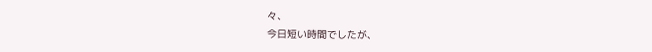々、
今日短い時間でしたが、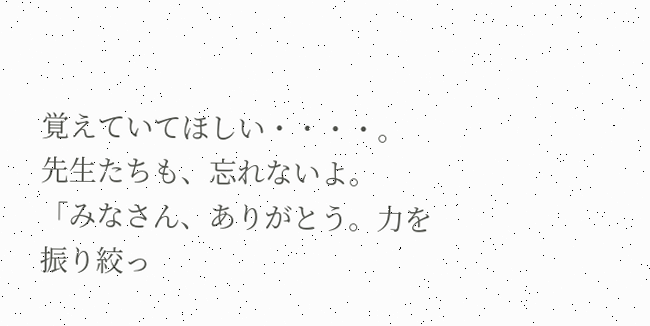覚えていてほしい・・・・。
先生たちも、忘れないよ。
「みなさん、ありがとう。力を振り絞っ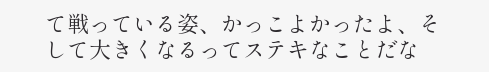て戦っている姿、かっこよかったよ、そして大きくなるってステキなことだな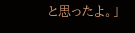と思ったよ。」